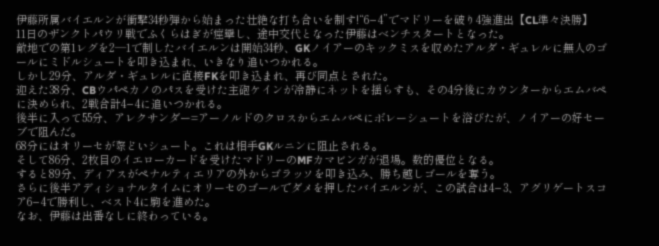伊藤所属バイエルンが衝撃34秒弾から始まった壮絶な打ち合いを制す!“6−4”でマドリーを破り4強進出【CL準々決勝】
11日のザンクトパウリ戦でふくらはぎが痙攣し、途中交代となった伊藤はベンチスタートとなった。
敵地での第1レグを2―1で制したバイエルンは開始34秒、GKノイアーのキックミスを収めたアルダ・ギュレルに無人のゴールにミドルシュートを叩き込まれ、いきなり追いつかれる。
しかし29分、アルダ・ギュレルに直接FKを叩き込まれ、再び同点とされた。
迎えた38分、CBウパペカノのパスを受けた主砲ケインが冷静にネットを揺らすも、その4分後にカウンターからエムバペに決められ、2戦合計4−4に追いつかれる。
後半に入って55分、アレクサンダー=アーノルドのクロスからエムバペにボレーシュートを浴びたが、ノイアーの好セーブで阻んだ。
68分にはオリーセが際どいシュート。これは相手GKルニンに阻止される。
そして86分、2枚目のイエローカードを受けたマドリーのMFカマビンガが退場。数的優位となる。
すると89分、ディアスがペナルティエリアの外からゴラッソを叩き込み、勝ち越しゴールを奪う。
さらに後半アディショナルタイムにオリーセのゴールでダメを押したバイエルンが、この試合は4−3、アグリゲートスコア6−4で勝利し、ベスト4に駒を進めた。
なお、伊藤は出番なしに終わっている。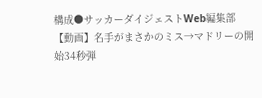構成●サッカーダイジェストWeb編集部
【動画】名手がまさかのミス→マドリーの開始34秒弾